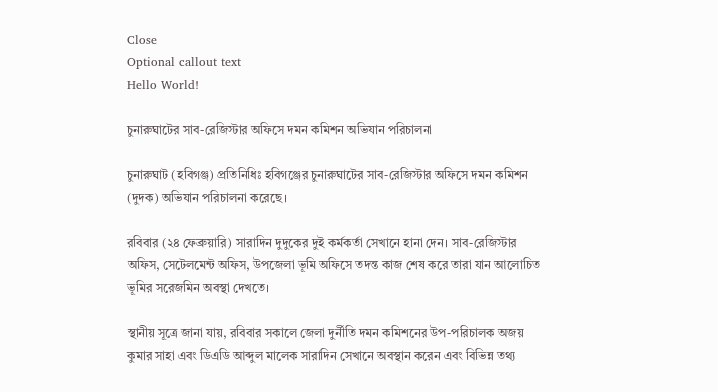Close
Optional callout text
Hello World!

চুনারুঘাটের সাব-রেজিস্টার অফিসে দমন কমিশন অভিযান পরিচালনা

চুনারুঘাট (হবিগঞ্জ) প্রতিনিধিঃ হবিগঞ্জের চুনারুঘাটের সাব-রেজিস্টার অফিসে দমন কমিশন (দুদক) অভিযান পরিচালনা করেছে।

রবিবার (২৪ ফেব্রুয়ারি) সারাদিন দুদুকের দুই কর্মকর্তা সেখানে হানা দেন। সাব-রেজিস্টার অফিস, সেটেলমেন্ট অফিস, উপজেলা ভূমি অফিসে তদন্ত কাজ শেষ করে তারা যান আলোচিত ভূমির সরেজমিন অবস্থা দেখতে।

স্থানীয় সূত্রে জানা যায়, রবিবার সকালে জেলা দুর্নীতি দমন কমিশনের উপ-পরিচালক অজয় কুমার সাহা এবং ডিএডি আব্দুল মালেক সারাদিন সেখানে অবস্থান করেন এবং বিভিন্ন তথ্য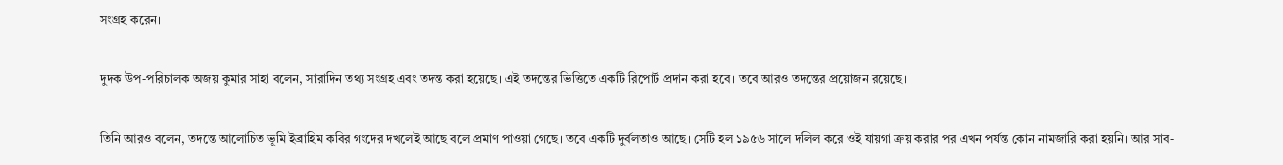সংগ্রহ করেন।

দুদক উপ-পরিচালক অজয় কুমার সাহা বলেন, সারাদিন তথ্য সংগ্রহ এবং তদন্ত করা হয়েছে। এই তদন্তের ভিত্তিতে একটি রিপোর্ট প্রদান করা হবে। তবে আরও তদন্তের প্রয়োজন রয়েছে।

তিনি আরও বলেন, তদন্তে আলোচিত ভূমি ইব্রাহিম কবির গংদের দখলেই আছে বলে প্রমাণ পাওয়া গেছে। তবে একটি দুর্বলতাও আছে। সেটি হল ১৯৫৬ সালে দলিল করে ওই যায়গা ক্রয় করার পর এখন পর্যন্ত কোন নামজারি করা হয়নি। আর সাব-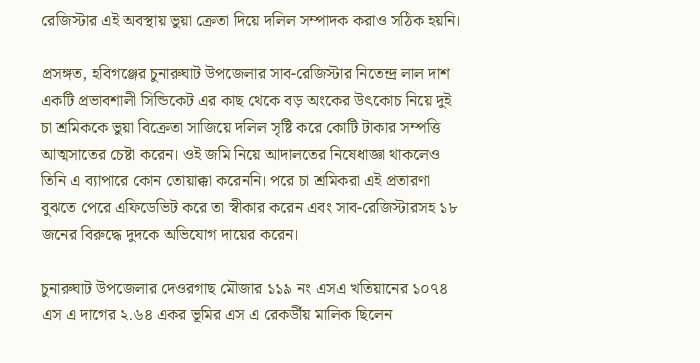রেজিস্টার এই অবস্থায় ভুয়া ক্রেতা দিয়ে দলিল সম্পাদক করাও সঠিক হয়নি।

প্রসঙ্গত, হবিগঞ্জের চুনারুঘাট উপজেলার সাব-রেজিস্টার নিতেন্দ্র লাল দাশ একটি প্রভাবশালী সিন্ডিকেট এর কাছ থেকে বড় অংকের উৎকোচ নিয়ে দুই চা শ্রমিককে ভুয়া বিক্রেতা সাজিয়ে দলিল সৃষ্টি করে কোটি টাকার সম্পত্তি আত্মসাতের চেষ্টা করেন। ওই জমি নিয়ে আদালতের নিষেধাজ্ঞা থাকলেও তিনি এ ব্যাপারে কোন তোয়াক্কা করেননি। পরে চা শ্রমিকরা এই প্রতারণা বুঝতে পেরে এফিডেভিট করে তা স্বীকার করেন এবং সাব-রেজিস্টারসহ ১৮ জনের বিরুদ্ধে দুদকে অভিযোগ দায়ের করেন।

চুনারুঘাট উপজেলার দেওরগাছ মৌজার ১১৯ নং এসএ খতিয়ানের ১০৭৪ এস এ দাগের ২.৬৪ একর ভূমির এস এ রেকর্ডীয় মালিক ছিলেন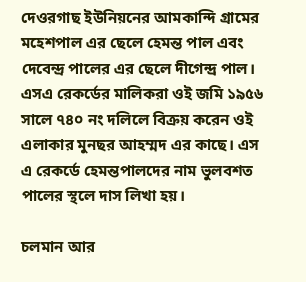দেওরগাছ ইউনিয়নের আমকান্দি গ্রামের মহেশপাল এর ছেলে হেমন্ত পাল এবং দেবেন্দ্র পালের এর ছেলে দীগেন্দ্র পাল। এসএ রেকর্ডের মালিকরা ওই জমি ১৯৫৬ সালে ৭৪০ নং দলিলে বিক্রয় করেন ওই এলাকার মুনছর আহম্মদ এর কাছে। এস এ রেকর্ডে হেমন্তপালদের নাম ভুলবশত পালের স্থলে দাস লিখা হয়।

চলমান আর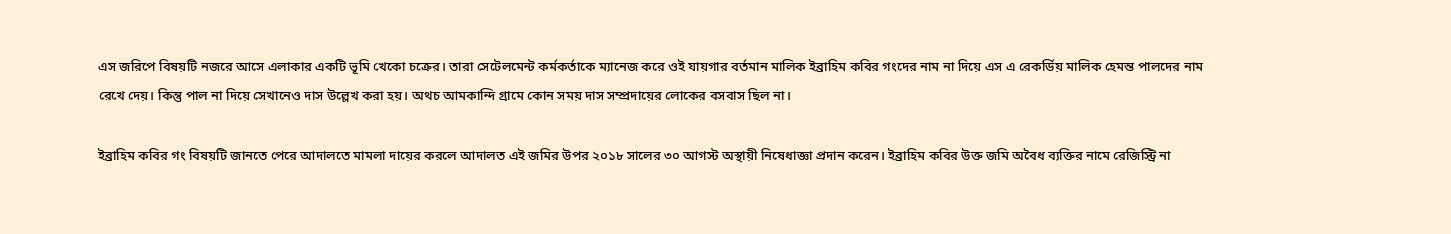এস জরিপে বিষয়টি নজরে আসে এলাকার একটি ভূমি খেকো চক্রের। তারা সেটেলমেন্ট কর্মকর্তাকে ম্যানেজ করে ওই যায়গার বর্তমান মালিক ইব্রাহিম কবির গংদের নাম না দিয়ে এস এ রেকর্ডিয় মালিক হেমন্ত পালদের নাম রেখে দেয়। কিন্তু পাল না দিয়ে সেখানেও দাস উল্লেখ করা হয়। অথচ আমকান্দি গ্রামে কোন সময় দাস সম্প্রদায়ের লোকের বসবাস ছিল না।

ইব্রাহিম কবির গং বিষয়টি জানতে পেরে আদালতে মামলা দায়ের করলে আদালত এই জমির উপর ২০১৮ সালের ৩০ আগস্ট অস্থায়ী নিষেধাজ্ঞা প্রদান করেন। ইব্রাহিম কবির উক্ত জমি অবৈধ ব্যক্তির নামে রেজিস্ট্রি না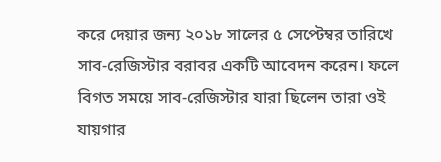করে দেয়ার জন্য ২০১৮ সালের ৫ সেপ্টেম্বর তারিখে সাব-রেজিস্টার বরাবর একটি আবেদন করেন। ফলে বিগত সময়ে সাব-রেজিস্টার যারা ছিলেন তারা ওই যায়গার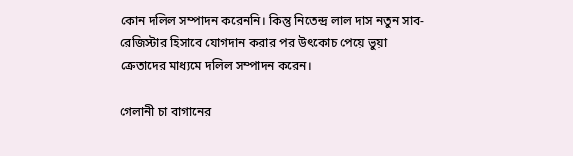কোন দলিল সম্পাদন করেননি। কিন্তু নিতেন্দ্র লাল দাস নতুন সাব-রেজিস্টার হিসাবে যোগদান করার পর উৎকোচ পেয়ে ভুয়া ক্রেতাদের মাধ্যমে দলিল সম্পাদন করেন।

গেলানী চা বাগানের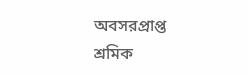অবসরপ্রাপ্ত শ্রমিক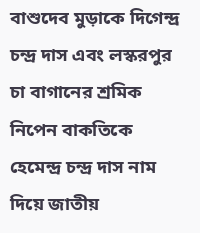বাশুদেব মুড়াকে দিগেন্দ্র চন্দ্র দাস এবং লস্করপুর চা বাগানের শ্রমিক নিপেন বাকতিকে হেমেন্দ্র চন্দ্র দাস নাম দিয়ে জাতীয়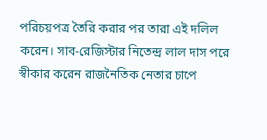পরিচয়পত্র তৈরি করার পর তারা এই দলিল করেন। সাব-রেজিস্টার নিতেন্দ্র লাল দাস পরে স্বীকার করেন রাজনৈতিক নেতার চাপে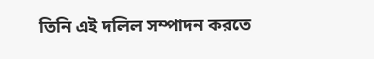তিনি এই দলিল সম্পাদন করতে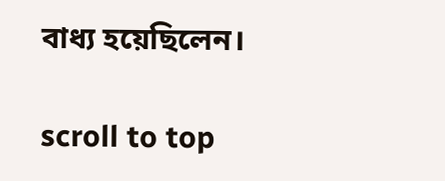বাধ্য হয়েছিলেন।

scroll to top